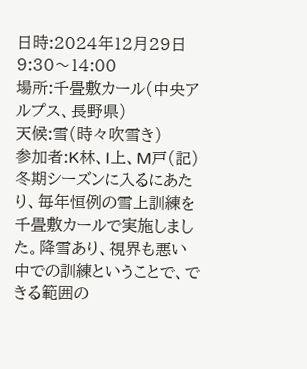日時:2024年12月29日9:30〜14:00
場所:千畳敷カール(中央アルプス、長野県)
天候:雪(時々吹雪き)
参加者:K林、I上、M戸(記)
冬期シーズンに入るにあたり、毎年恒例の雪上訓練を千畳敷カールで実施しました。降雪あり、視界も悪い中での訓練ということで、できる範囲の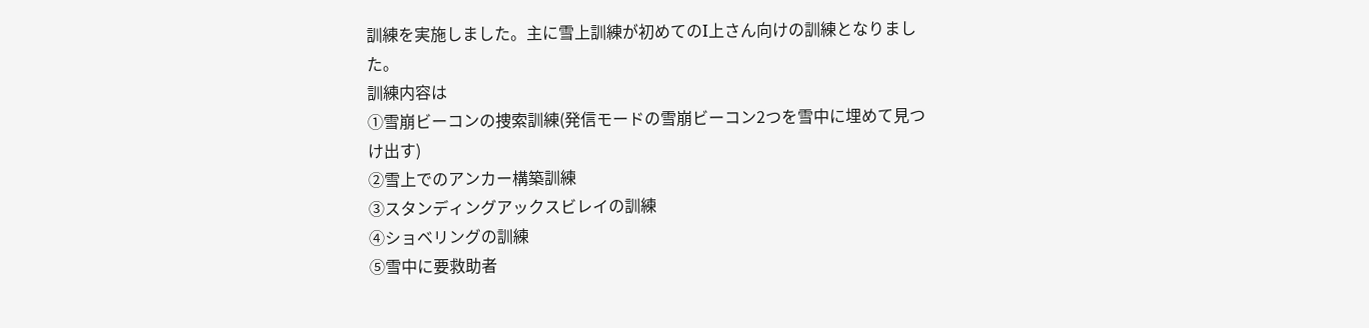訓練を実施しました。主に雪上訓練が初めてのI上さん向けの訓練となりました。
訓練内容は
①雪崩ビーコンの捜索訓練(発信モードの雪崩ビーコン2つを雪中に埋めて見つけ出す)
②雪上でのアンカー構築訓練
③スタンディングアックスビレイの訓練
④ショベリングの訓練
⑤雪中に要救助者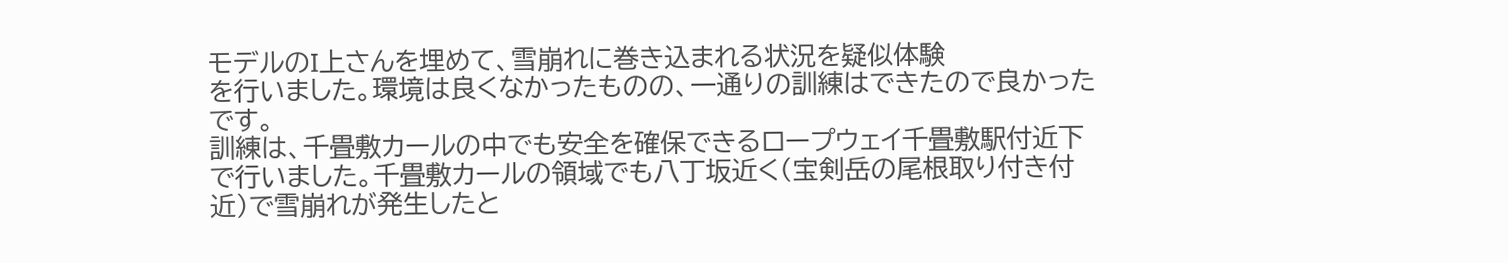モデルのI上さんを埋めて、雪崩れに巻き込まれる状況を疑似体験
を行いました。環境は良くなかったものの、一通りの訓練はできたので良かったです。
訓練は、千畳敷カールの中でも安全を確保できるロープウェイ千畳敷駅付近下で行いました。千畳敷カールの領域でも八丁坂近く(宝剣岳の尾根取り付き付近)で雪崩れが発生したと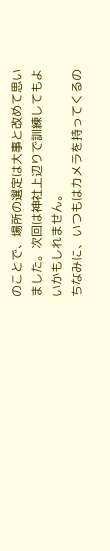のことで、場所の選定は大事と改めて思いました。次回は神社上辺りで訓練してもよいかもしれません。
ちなみに、いつもはカメラを持ってくるの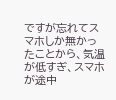ですが忘れてスマホしか無かったことから、気温が低すぎ、スマホが途中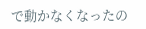で動かなくなったの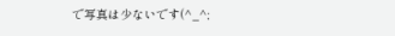で写真は少ないです(^_^;